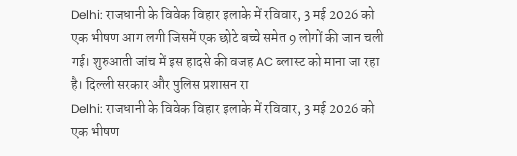Delhi: राजधानी के विवेक विहार इलाके में रविवार, 3 मई 2026 को एक भीषण आग लगी जिसमें एक छोटे बच्चे समेत 9 लोगों की जान चली गई। शुरुआती जांच में इस हादसे की वजह AC ब्लास्ट को माना जा रहा है। दिल्ली सरकार और पुलिस प्रशासन रा
Delhi: राजधानी के विवेक विहार इलाके में रविवार, 3 मई 2026 को एक भीषण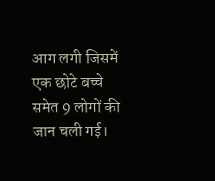आग लगी जिसमें एक छोटे बच्चे समेत 9 लोगों की जान चली गई।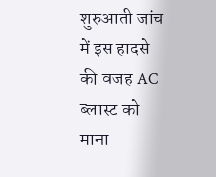शुरुआती जांच में इस हादसे की वजह AC ब्लास्ट को माना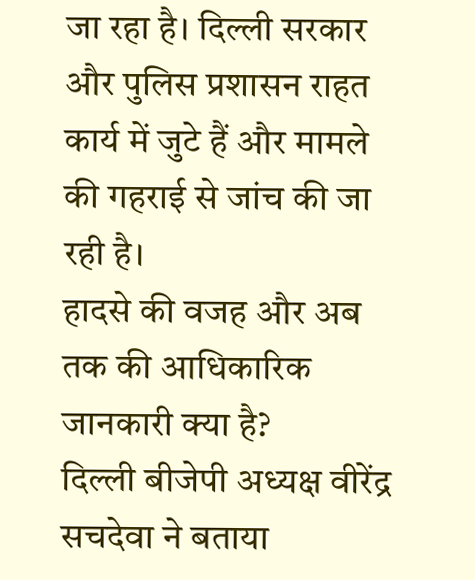जा रहा है। दिल्ली सरकार और पुलिस प्रशासन राहत कार्य में जुटे हैं और मामले की गहराई से जांच की जा रही है।
हादसे की वजह और अब तक की आधिकारिक जानकारी क्या है?
दिल्ली बीजेपी अध्यक्ष वीरेंद्र सचदेवा ने बताया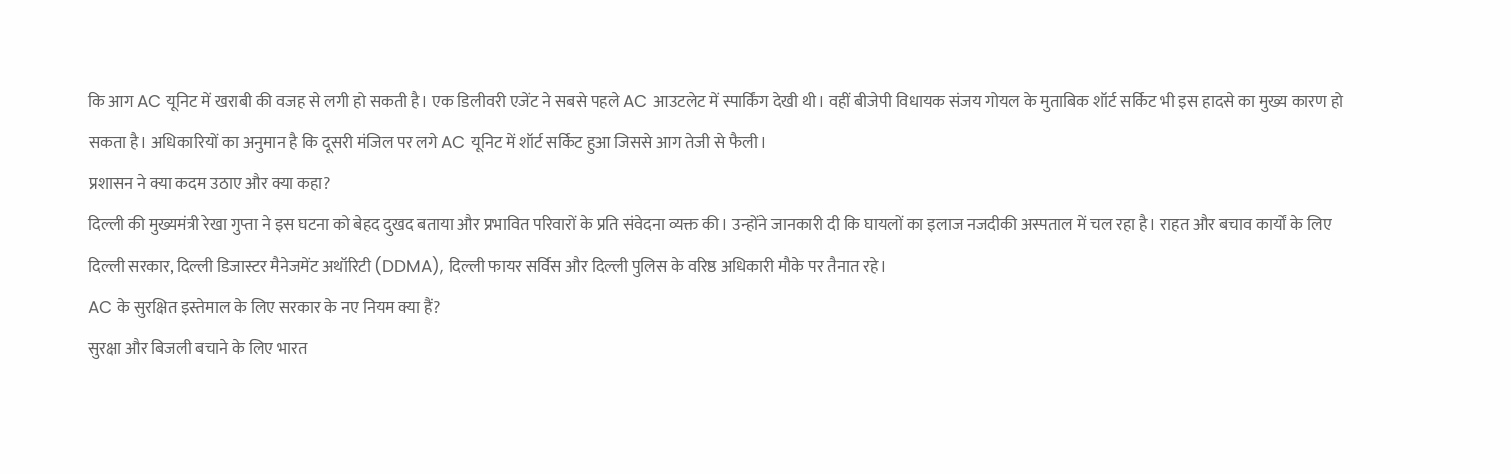कि आग AC यूनिट में खराबी की वजह से लगी हो सकती है। एक डिलीवरी एजेंट ने सबसे पहले AC आउटलेट में स्पार्किंग देखी थी। वहीं बीजेपी विधायक संजय गोयल के मुताबिक शॉर्ट सर्किट भी इस हादसे का मुख्य कारण हो सकता है। अधिकारियों का अनुमान है कि दूसरी मंजिल पर लगे AC यूनिट में शॉर्ट सर्किट हुआ जिससे आग तेजी से फैली।
प्रशासन ने क्या कदम उठाए और क्या कहा?
दिल्ली की मुख्यमंत्री रेखा गुप्ता ने इस घटना को बेहद दुखद बताया और प्रभावित परिवारों के प्रति संवेदना व्यक्त की। उन्होंने जानकारी दी कि घायलों का इलाज नजदीकी अस्पताल में चल रहा है। राहत और बचाव कार्यों के लिए दिल्ली सरकार, दिल्ली डिजास्टर मैनेजमेंट अथॉरिटी (DDMA), दिल्ली फायर सर्विस और दिल्ली पुलिस के वरिष्ठ अधिकारी मौके पर तैनात रहे।
AC के सुरक्षित इस्तेमाल के लिए सरकार के नए नियम क्या हैं?
सुरक्षा और बिजली बचाने के लिए भारत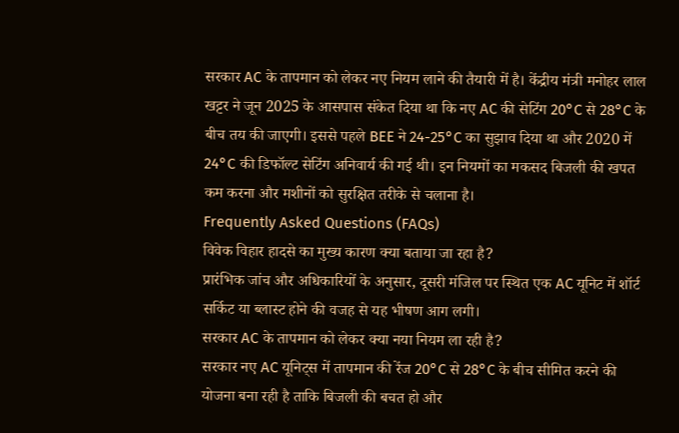सरकार AC के तापमान को लेकर नए नियम लाने की तैयारी में है। केंद्रीय मंत्री मनोहर लाल खट्टर ने जून 2025 के आसपास संकेत दिया था कि नए AC की सेटिंग 20°C से 28°C के बीच तय की जाएगी। इससे पहले BEE ने 24-25°C का सुझाव दिया था और 2020 में 24°C की डिफॉल्ट सेटिंग अनिवार्य की गई थी। इन नियमों का मकसद बिजली की खपत कम करना और मशीनों को सुरक्षित तरीके से चलाना है।
Frequently Asked Questions (FAQs)
विवेक विहार हादसे का मुख्य कारण क्या बताया जा रहा है?
प्रारंभिक जांच और अधिकारियों के अनुसार, दूसरी मंजिल पर स्थित एक AC यूनिट में शॉर्ट सर्किट या ब्लास्ट होने की वजह से यह भीषण आग लगी।
सरकार AC के तापमान को लेकर क्या नया नियम ला रही है?
सरकार नए AC यूनिट्स में तापमान की रेंज 20°C से 28°C के बीच सीमित करने की योजना बना रही है ताकि बिजली की बचत हो और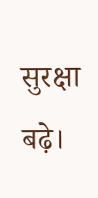सुरक्षा बढ़े।